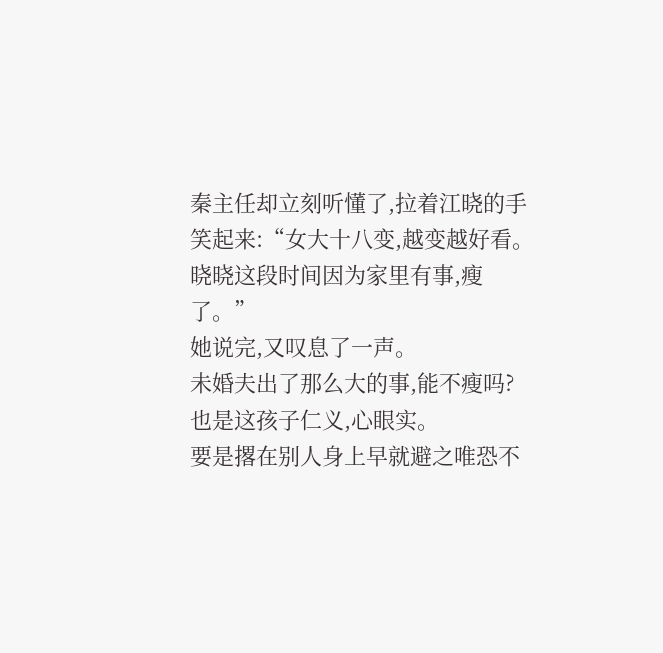秦主任却立刻听懂了,拉着江晓的手笑起来:“女大十八变,越变越好看。晓晓这段时间因为家里有事,瘦了。”
她说完,又叹息了一声。
未婚夫出了那么大的事,能不瘦吗?
也是这孩子仁义,心眼实。
要是撂在别人身上早就避之唯恐不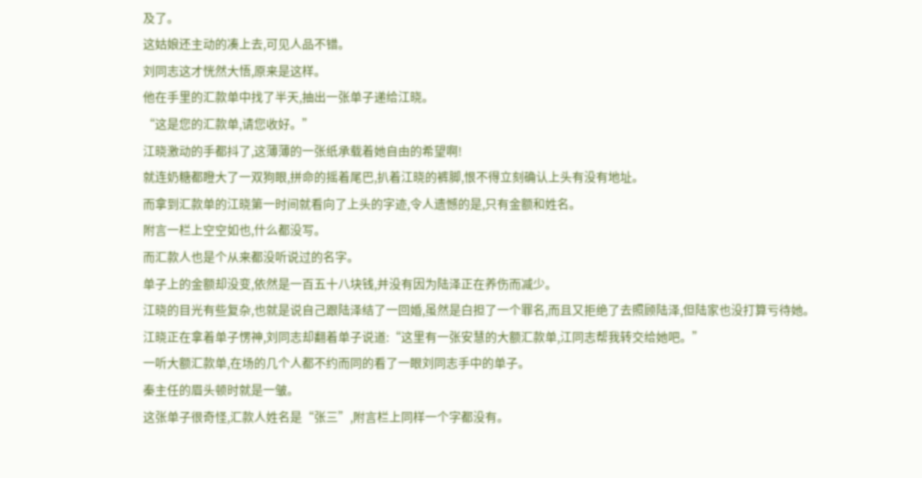及了。
这姑娘还主动的凑上去,可见人品不错。
刘同志这才恍然大悟,原来是这样。
他在手里的汇款单中找了半天,抽出一张单子递给江晓。
“这是您的汇款单,请您收好。”
江晓激动的手都抖了,这薄薄的一张纸承载着她自由的希望啊!
就连奶糖都瞪大了一双狗眼,拼命的摇着尾巴,扒着江晓的裤脚,恨不得立刻确认上头有没有地址。
而拿到汇款单的江晓第一时间就看向了上头的字迹,令人遗憾的是,只有金额和姓名。
附言一栏上空空如也,什么都没写。
而汇款人也是个从来都没听说过的名字。
单子上的金额却没变,依然是一百五十八块钱,并没有因为陆泽正在养伤而减少。
江晓的目光有些复杂,也就是说自己跟陆泽结了一回婚,虽然是白担了一个罪名,而且又拒绝了去照顾陆泽,但陆家也没打算亏待她。
江晓正在拿着单子愣神,刘同志却翻着单子说道:“这里有一张安慧的大额汇款单,江同志帮我转交给她吧。”
一听大额汇款单,在场的几个人都不约而同的看了一眼刘同志手中的单子。
秦主任的眉头顿时就是一皱。
这张单子很奇怪,汇款人姓名是“张三”,附言栏上同样一个字都没有。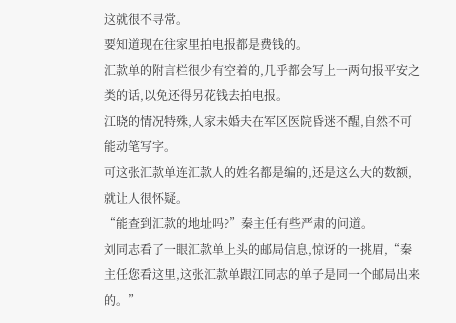这就很不寻常。
要知道现在往家里拍电报都是费钱的。
汇款单的附言栏很少有空着的,几乎都会写上一两句报平安之类的话,以免还得另花钱去拍电报。
江晓的情况特殊,人家未婚夫在军区医院昏迷不醒,自然不可能动笔写字。
可这张汇款单连汇款人的姓名都是编的,还是这么大的数额,就让人很怀疑。
“能查到汇款的地址吗?”秦主任有些严肃的问道。
刘同志看了一眼汇款单上头的邮局信息,惊讶的一挑眉,“秦主任您看这里,这张汇款单跟江同志的单子是同一个邮局出来的。”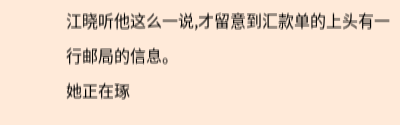江晓听他这么一说,才留意到汇款单的上头有一行邮局的信息。
她正在琢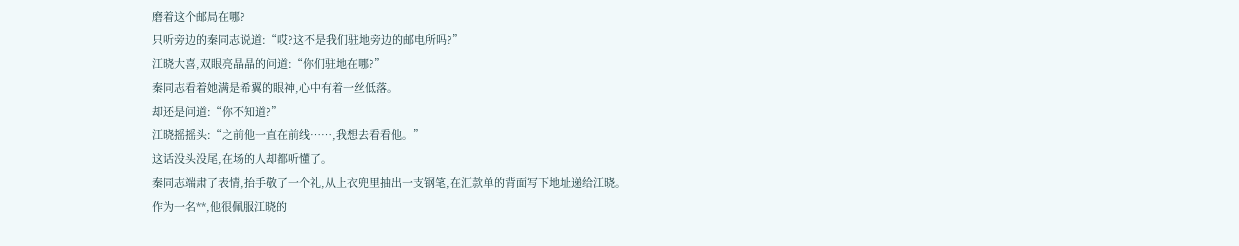磨着这个邮局在哪?
只听旁边的秦同志说道:“哎?这不是我们驻地旁边的邮电所吗?”
江晓大喜,双眼亮晶晶的问道:“你们驻地在哪?”
秦同志看着她满是希翼的眼神,心中有着一丝低落。
却还是问道:“你不知道?”
江晓摇摇头:“之前他一直在前线……,我想去看看他。”
这话没头没尾,在场的人却都听懂了。
秦同志端肃了表情,抬手敬了一个礼,从上衣兜里抽出一支钢笔,在汇款单的背面写下地址递给江晓。
作为一名**,他很佩服江晓的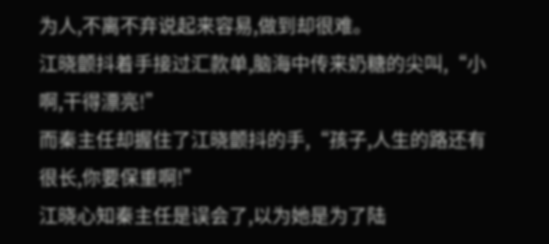为人,不离不弃说起来容易,做到却很难。
江晓颤抖着手接过汇款单,脑海中传来奶糖的尖叫,“小啊,干得漂亮!”
而秦主任却握住了江晓颤抖的手,“孩子,人生的路还有很长,你要保重啊!”
江晓心知秦主任是误会了,以为她是为了陆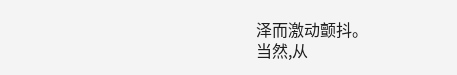泽而激动颤抖。
当然,从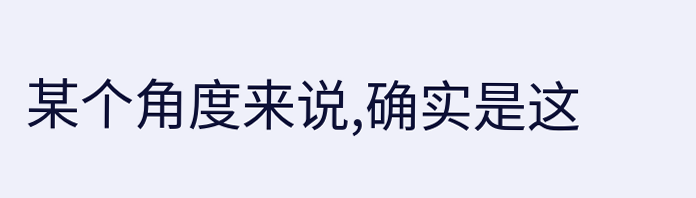某个角度来说,确实是这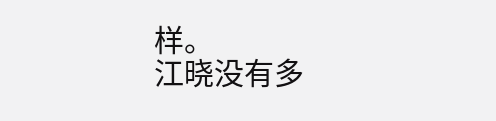样。
江晓没有多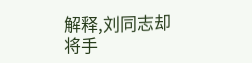解释,刘同志却将手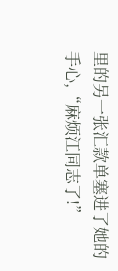里的另一张汇款单塞进了她的手心,“麻烦江同志了!”